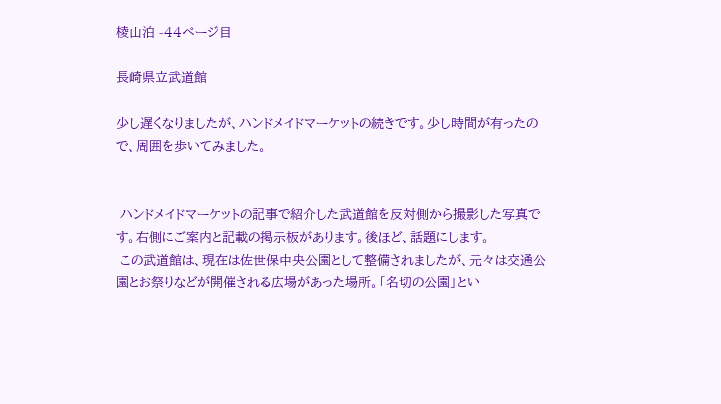棱山泊 -44ページ目

長崎県立武道館

少し遅くなりましたが、ハンドメイドマーケットの続きです。少し時間が有ったので、周囲を歩いてみました。


 ハンドメイドマーケットの記事で紹介した武道館を反対側から撮影した写真です。右側にご案内と記載の掲示板があります。後ほど、話題にします。
 この武道館は、現在は佐世保中央公園として整備されましたが、元々は交通公園とお祭りなどが開催される広場があった場所。「名切の公園」とい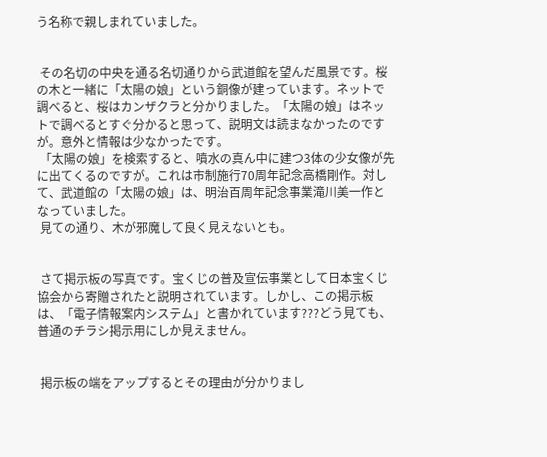う名称で親しまれていました。


 その名切の中央を通る名切通りから武道館を望んだ風景です。桜の木と一緒に「太陽の娘」という銅像が建っています。ネットで調べると、桜はカンザクラと分かりました。「太陽の娘」はネットで調べるとすぐ分かると思って、説明文は読まなかったのですが。意外と情報は少なかったです。
 「太陽の娘」を検索すると、噴水の真ん中に建つ3体の少女像が先に出てくるのですが。これは市制施行70周年記念高橋剛作。対して、武道館の「太陽の娘」は、明治百周年記念事業滝川美一作となっていました。
 見ての通り、木が邪魔して良く見えないとも。


 さて掲示板の写真です。宝くじの普及宣伝事業として日本宝くじ協会から寄贈されたと説明されています。しかし、この掲示板は、「電子情報案内システム」と書かれています???どう見ても、普通のチラシ掲示用にしか見えません。


 掲示板の端をアップするとその理由が分かりまし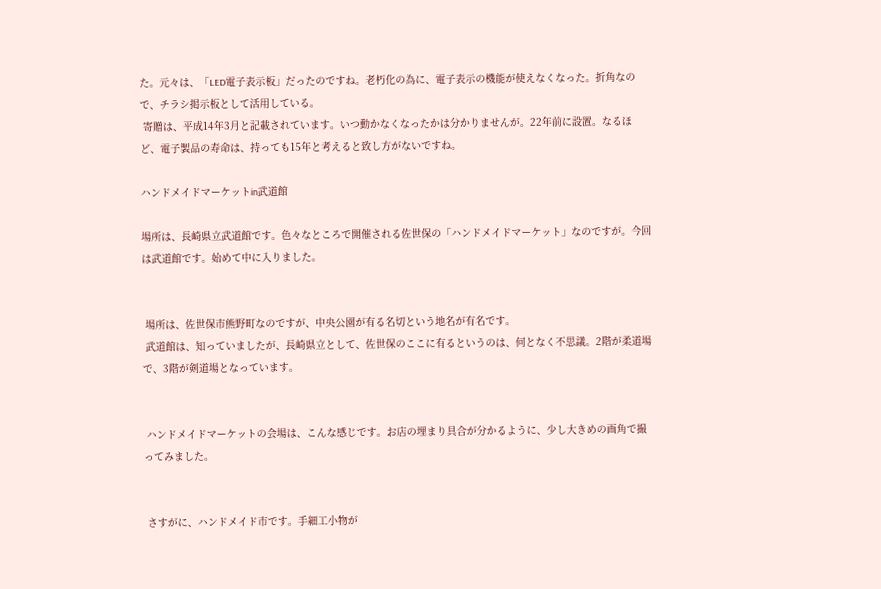た。元々は、「LED電子表示板」だったのですね。老朽化の為に、電子表示の機能が使えなくなった。折角なので、チラシ掲示板として活用している。
 寄贈は、平成14年3月と記載されています。いつ動かなくなったかは分かりませんが。22年前に設置。なるほど、電子製品の寿命は、持っても15年と考えると致し方がないですね。

ハンドメイドマーケットin武道館

場所は、長崎県立武道館です。色々なところで開催される佐世保の「ハンドメイドマーケット」なのですが。今回は武道館です。始めて中に入りました。


 場所は、佐世保市熊野町なのですが、中央公園が有る名切という地名が有名です。
 武道館は、知っていましたが、長崎県立として、佐世保のここに有るというのは、何となく不思議。2階が柔道場で、3階が剣道場となっています。


 ハンドメイドマーケットの会場は、こんな感じです。お店の埋まり具合が分かるように、少し大きめの画角で撮ってみました。


 さすがに、ハンドメイド市です。手細工小物が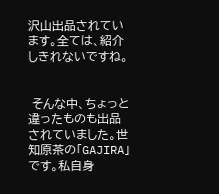沢山出品されています。全ては、紹介しきれないですね。


 そんな中、ちょっと違ったものも出品されていました。世知原茶の「GAJIRA」です。私自身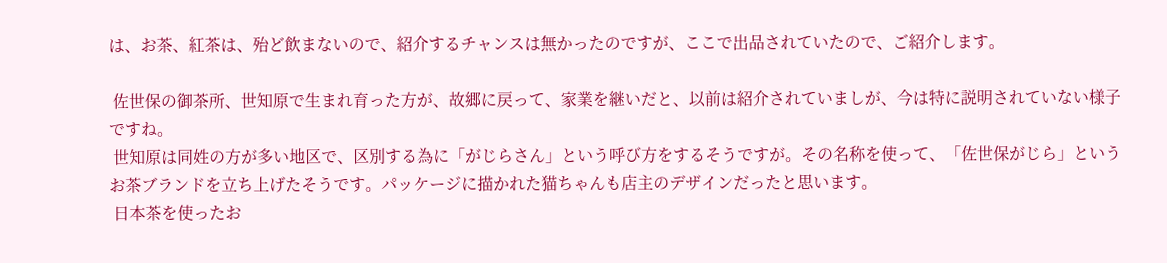は、お茶、紅茶は、殆ど飲まないので、紹介するチャンスは無かったのですが、ここで出品されていたので、ご紹介します。

 佐世保の御茶所、世知原で生まれ育った方が、故郷に戻って、家業を継いだと、以前は紹介されていましが、今は特に説明されていない様子ですね。
 世知原は同姓の方が多い地区で、区別する為に「がじらさん」という呼び方をするそうですが。その名称を使って、「佐世保がじら」というお茶ブランドを立ち上げたそうです。パッケージに描かれた猫ちゃんも店主のデザインだったと思います。
 日本茶を使ったお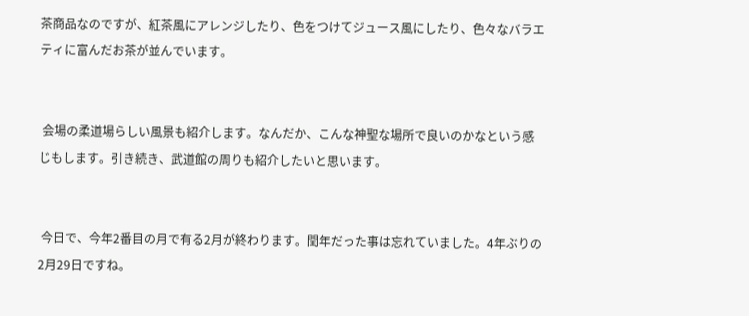茶商品なのですが、紅茶風にアレンジしたり、色をつけてジュース風にしたり、色々なバラエティに富んだお茶が並んでいます。


 会場の柔道場らしい風景も紹介します。なんだか、こんな神聖な場所で良いのかなという感じもします。引き続き、武道館の周りも紹介したいと思います。


 今日で、今年2番目の月で有る2月が終わります。閏年だった事は忘れていました。4年ぶりの2月29日ですね。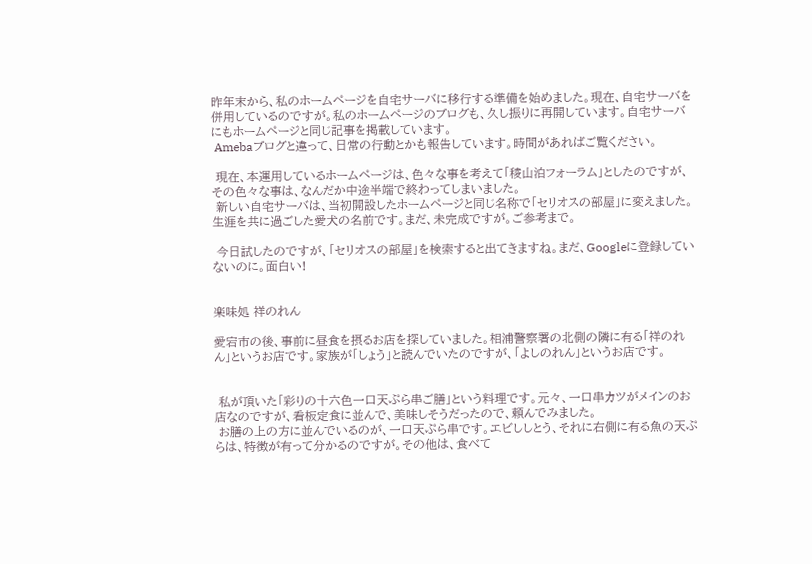昨年末から、私のホームページを自宅サーバに移行する準備を始めました。現在、自宅サーバを併用しているのですが。私のホームページのブログも、久し振りに再開しています。自宅サーバにもホームページと同じ記事を掲載しています。
 Amebaブログと違って、日常の行動とかも報告しています。時間があればご覧ください。

 現在、本運用しているホームページは、色々な事を考えて「稜山泊フォーラム」としたのですが、その色々な事は、なんだか中途半端で終わってしまいました。
 新しい自宅サーバは、当初開設したホームページと同じ名称で「セリオスの部屋」に変えました。生涯を共に過ごした愛犬の名前です。まだ、未完成ですが。ご参考まで。

 今日試したのですが、「セリオスの部屋」を検索すると出てきますね。まだ、Googleに登録していないのに。面白い!


楽味処 祥のれん

愛宕市の後、事前に昼食を摂るお店を探していました。相浦警察署の北側の隣に有る「祥のれん」というお店です。家族が「しょう」と読んでいたのですが、「よしのれん」というお店です。


 私が頂いた「彩りの十六色一口天ぷら串ご膳」という料理です。元々、一口串カツがメインのお店なのですが、看板定食に並んで、美味しそうだったので、頼んでみました。
 お膳の上の方に並んでいるのが、一口天ぷら串です。エビししとう、それに右側に有る魚の天ぷらは、特徴が有って分かるのですが。その他は、食べて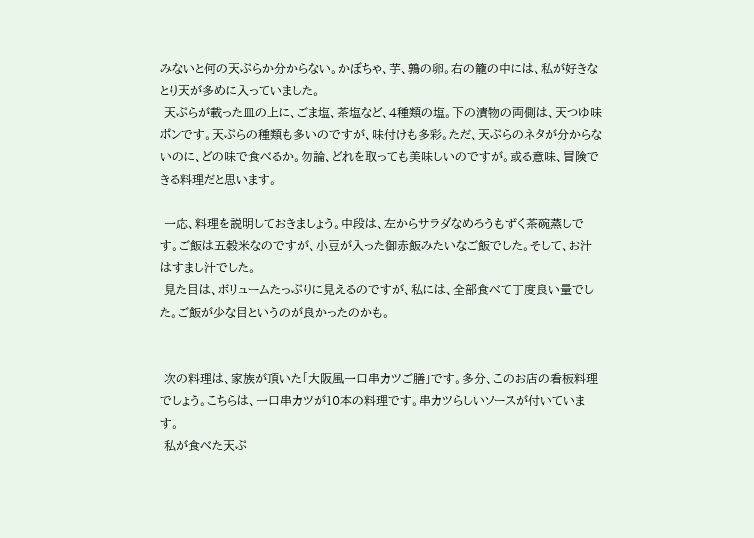みないと何の天ぷらか分からない。かぼちゃ、芋、鶉の卵。右の籠の中には、私が好きなとり天が多めに入っていました。
 天ぷらが載った皿の上に、ごま塩、茶塩など、4種類の塩。下の漬物の両側は、天つゆ味ポンです。天ぷらの種類も多いのですが、味付けも多彩。ただ、天ぷらのネタが分からないのに、どの味で食べるか。勿論、どれを取っても美味しいのですが。或る意味、冒険できる料理だと思います。

 一応、料理を説明しておきましょう。中段は、左からサラダなめろうもずく茶碗蒸しです。ご飯は五穀米なのですが、小豆が入った御赤飯みたいなご飯でした。そして、お汁はすまし汁でした。
 見た目は、ボリュームたっぷりに見えるのですが、私には、全部食べて丁度良い量でした。ご飯が少な目というのが良かったのかも。


 次の料理は、家族が頂いた「大阪風一口串カツご膳」です。多分、このお店の看板料理でしょう。こちらは、一口串カツが10本の料理です。串カツらしいソースが付いています。
 私が食べた天ぷ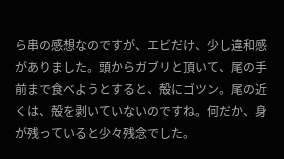ら串の感想なのですが、エビだけ、少し違和感がありました。頭からガブリと頂いて、尾の手前まで食べようとすると、殻にゴツン。尾の近くは、殻を剥いていないのですね。何だか、身が残っていると少々残念でした。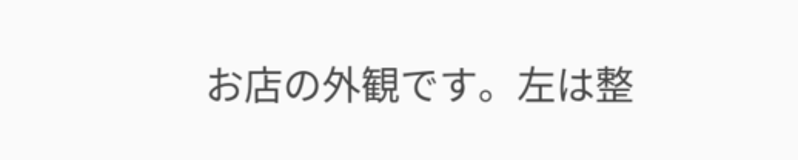お店の外観です。左は整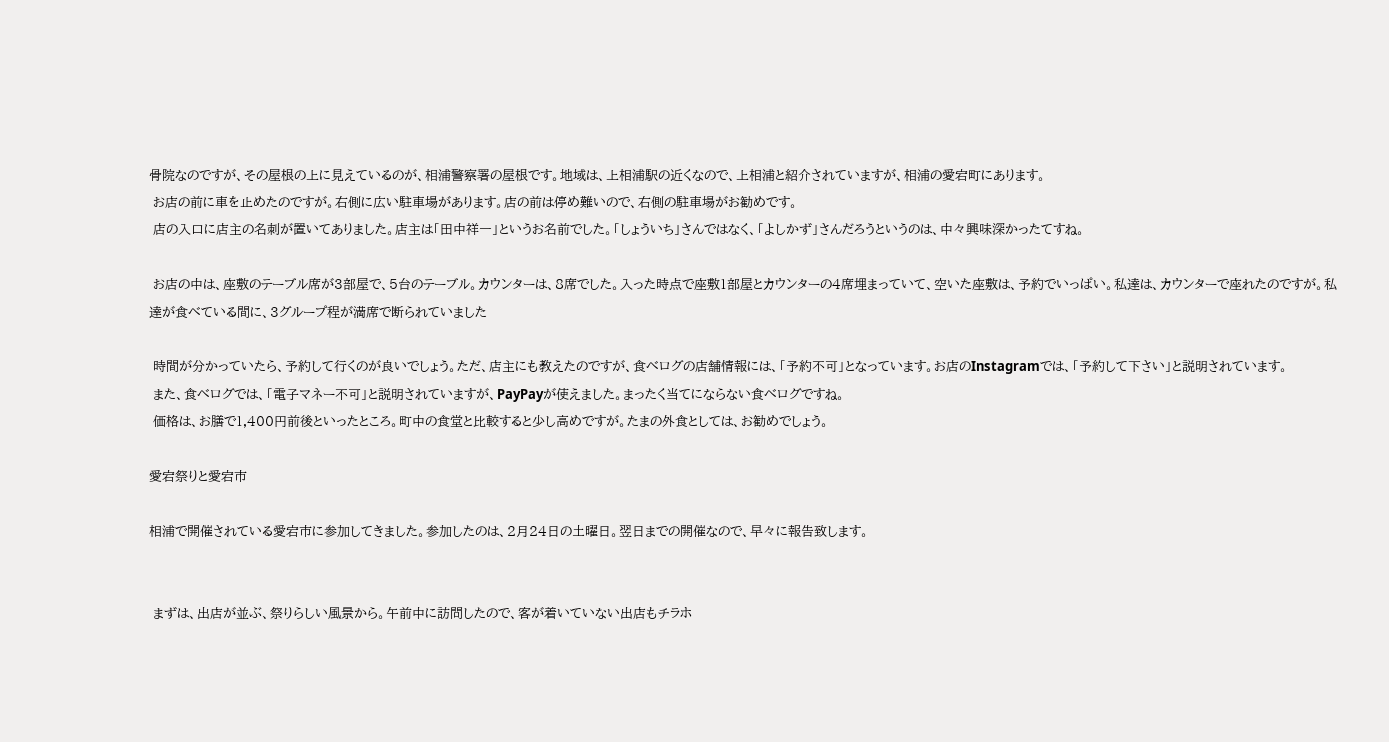骨院なのですが、その屋根の上に見えているのが、相浦警察署の屋根です。地域は、上相浦駅の近くなので、上相浦と紹介されていますが、相浦の愛宕町にあります。
 お店の前に車を止めたのですが。右側に広い駐車場があります。店の前は停め難いので、右側の駐車場がお勧めです。
 店の入口に店主の名刺が置いてありました。店主は「田中祥一」というお名前でした。「しょういち」さんではなく、「よしかず」さんだろうというのは、中々興味深かったてすね。

 お店の中は、座敷のテーブル席が3部屋で、5台のテーブル。カウンターは、8席でした。入った時点で座敷1部屋とカウンターの4席埋まっていて、空いた座敷は、予約でいっぱい。私達は、カウンターで座れたのですが。私達が食べている間に、3グループ程が満席で断られていました

 時間が分かっていたら、予約して行くのが良いでしょう。ただ、店主にも教えたのですが、食べログの店舗情報には、「予約不可」となっています。お店のInstagramでは、「予約して下さい」と説明されています。
 また、食べログでは、「電子マネー不可」と説明されていますが、PayPayが使えました。まったく当てにならない食べログですね。
 価格は、お膳で1,400円前後といったところ。町中の食堂と比較すると少し高めですが。たまの外食としては、お勧めでしょう。

愛宕祭りと愛宕市

相浦で開催されている愛宕市に参加してきました。参加したのは、2月24日の土曜日。翌日までの開催なので、早々に報告致します。


 まずは、出店が並ぶ、祭りらしい風景から。午前中に訪問したので、客が着いていない出店もチラホ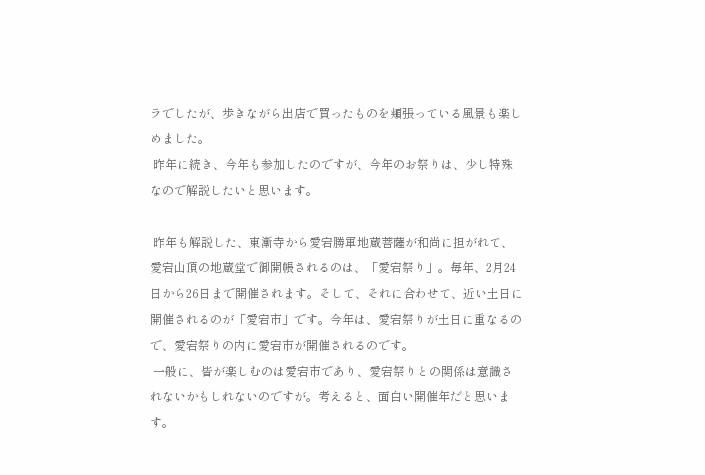ラでしたが、歩きながら出店で買ったものを頬張っている風景も楽しめました。
 昨年に続き、今年も参加したのですが、今年のお祭りは、少し特殊なので解説したいと思います。

 昨年も解説した、東漸寺から愛宕勝軍地蔵菩薩が和尚に担がれて、愛宕山頂の地蔵堂で御開帳されるのは、「愛宕祭り」。毎年、2月24日から26日まで開催されます。そして、それに合わせて、近い土日に開催されるのが「愛宕市」です。今年は、愛宕祭りが土日に重なるので、愛宕祭りの内に愛宕市が開催されるのです。
 一般に、皆が楽しむのは愛宕市であり、愛宕祭りとの関係は意識されないかもしれないのですが。考えると、面白い開催年だと思います。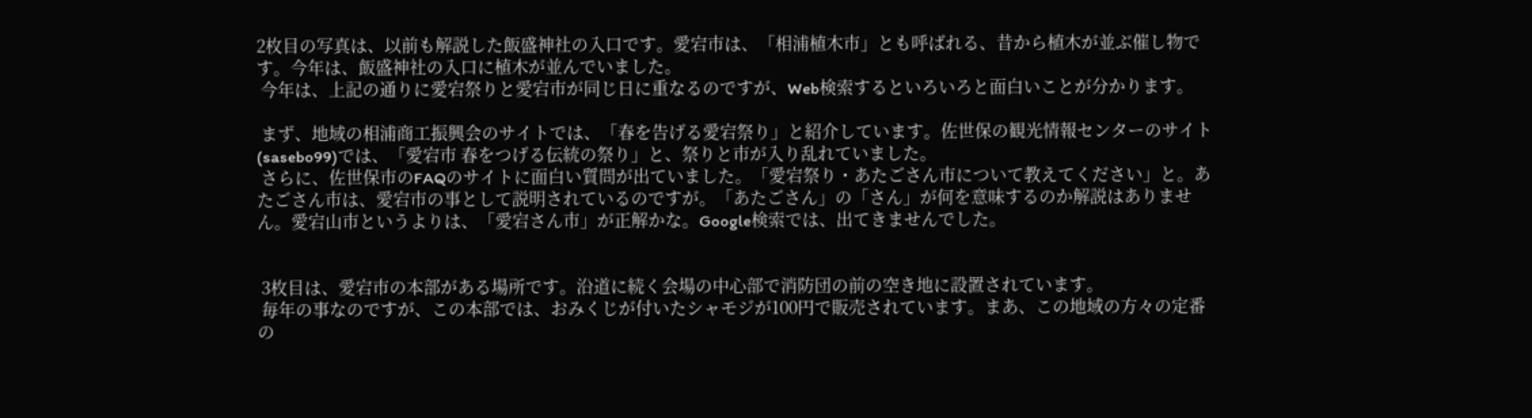2枚目の写真は、以前も解説した飯盛神社の入口です。愛宕市は、「相浦植木市」とも呼ばれる、昔から植木が並ぶ催し物です。今年は、飯盛神社の入口に植木が並んでいました。
 今年は、上記の通りに愛宕祭りと愛宕市が同じ日に重なるのですが、Web検索するといろいろと面白いことが分かります。

 まず、地域の相浦商工振興会のサイトでは、「春を告げる愛宕祭り」と紹介しています。佐世保の観光情報センターのサイト(sasebo99)では、「愛宕市 春をつげる伝統の祭り」と、祭りと市が入り乱れていました。
 さらに、佐世保市のFAQのサイトに面白い質問が出ていました。「愛宕祭り・あたごさん市について教えてください」と。あたごさん市は、愛宕市の事として説明されているのですが。「あたごさん」の「さん」が何を意味するのか解説はありません。愛宕山市というよりは、「愛宕さん市」が正解かな。Google検索では、出てきませんでした。


 3枚目は、愛宕市の本部がある場所です。沿道に続く会場の中心部で消防団の前の空き地に設置されています。
 毎年の事なのですが、この本部では、おみくじが付いたシャモジが100円で販売されています。まあ、この地域の方々の定番の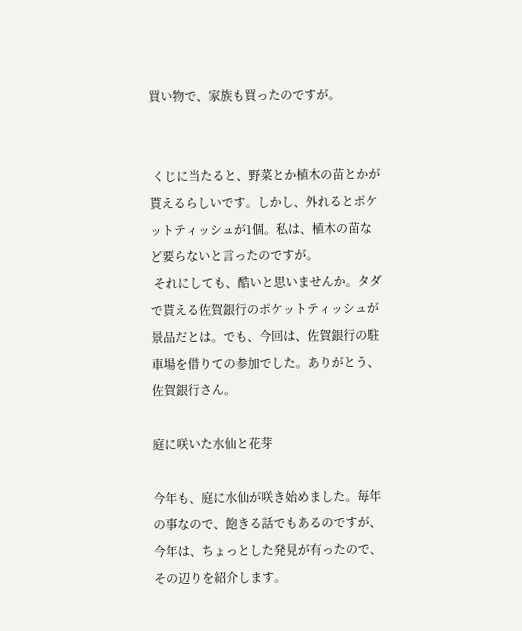買い物で、家族も買ったのですが。


 くじに当たると、野菜とか植木の苗とかが貰えるらしいです。しかし、外れるとポケットティッシュが1個。私は、植木の苗など要らないと言ったのですが。
 それにしても、酷いと思いませんか。タダで貰える佐賀銀行のポケットティッシュが景品だとは。でも、今回は、佐賀銀行の駐車場を借りての参加でした。ありがとう、佐賀銀行さん。

庭に咲いた水仙と花芽

今年も、庭に水仙が咲き始めました。毎年の事なので、飽きる話でもあるのですが、今年は、ちょっとした発見が有ったので、その辺りを紹介します。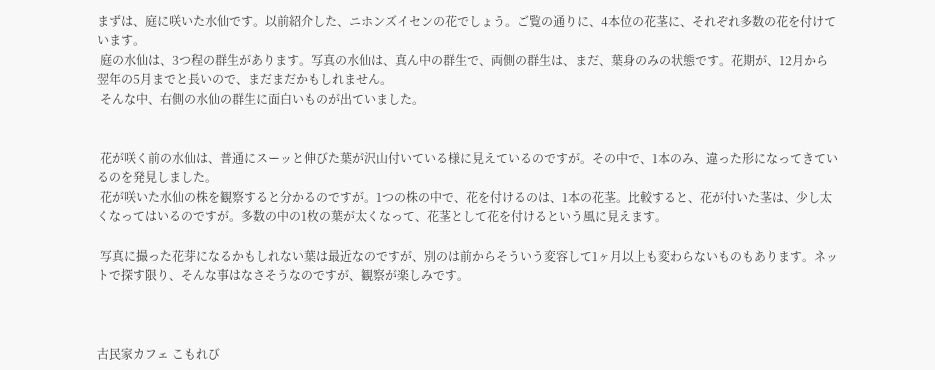まずは、庭に咲いた水仙です。以前紹介した、ニホンズイセンの花でしょう。ご覧の通りに、4本位の花茎に、それぞれ多数の花を付けています。
 庭の水仙は、3つ程の群生があります。写真の水仙は、真ん中の群生で、両側の群生は、まだ、葉身のみの状態です。花期が、12月から翌年の5月までと長いので、まだまだかもしれません。
 そんな中、右側の水仙の群生に面白いものが出ていました。


 花が咲く前の水仙は、普通にスーッと伸びた葉が沢山付いている様に見えているのですが。その中で、1本のみ、違った形になってきているのを発見しました。
 花が咲いた水仙の株を観察すると分かるのですが。1つの株の中で、花を付けるのは、1本の花茎。比較すると、花が付いた茎は、少し太くなってはいるのですが。多数の中の1枚の葉が太くなって、花茎として花を付けるという風に見えます。

 写真に撮った花芽になるかもしれない葉は最近なのですが、別のは前からそういう変容して1ヶ月以上も変わらないものもあります。ネットで探す限り、そんな事はなさそうなのですが、観察が楽しみです。



古民家カフェ こもれび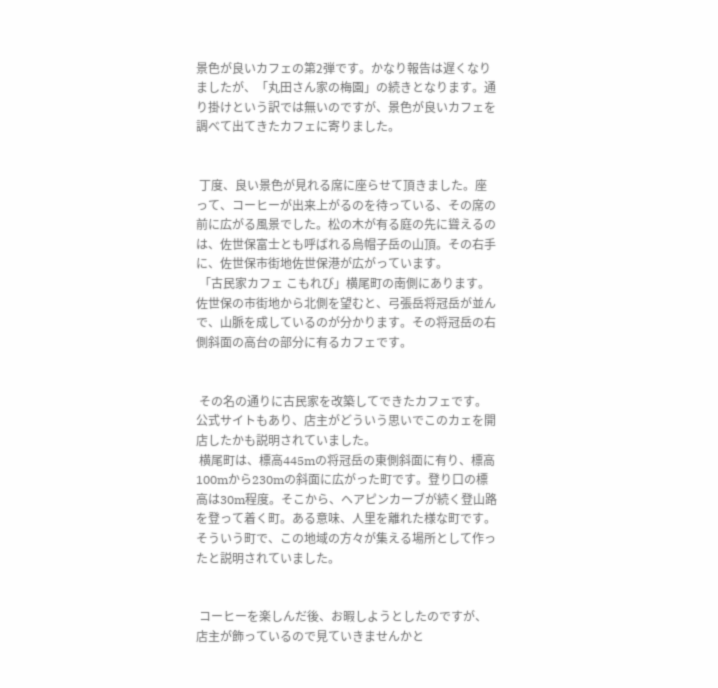景色が良いカフェの第2弾です。かなり報告は遅くなりましたが、「丸田さん家の梅園」の続きとなります。通り掛けという訳では無いのですが、景色が良いカフェを調べて出てきたカフェに寄りました。


 丁度、良い景色が見れる席に座らせて頂きました。座って、コーヒーが出来上がるのを待っている、その席の前に広がる風景でした。松の木が有る庭の先に聳えるのは、佐世保富士とも呼ばれる烏帽子岳の山頂。その右手に、佐世保市街地佐世保港が広がっています。
 「古民家カフェ こもれび」横尾町の南側にあります。佐世保の市街地から北側を望むと、弓張岳将冠岳が並んで、山脈を成しているのが分かります。その将冠岳の右側斜面の高台の部分に有るカフェです。


 その名の通りに古民家を改築してできたカフェです。公式サイトもあり、店主がどういう思いでこのカェを開店したかも説明されていました。
 横尾町は、標高445mの将冠岳の東側斜面に有り、標高100mから230mの斜面に広がった町です。登り口の標高は30m程度。そこから、ヘアピンカーブが続く登山路を登って着く町。ある意味、人里を離れた様な町です。そういう町で、この地域の方々が集える場所として作ったと説明されていました。


 コーヒーを楽しんだ後、お暇しようとしたのですが、店主が飾っているので見ていきませんかと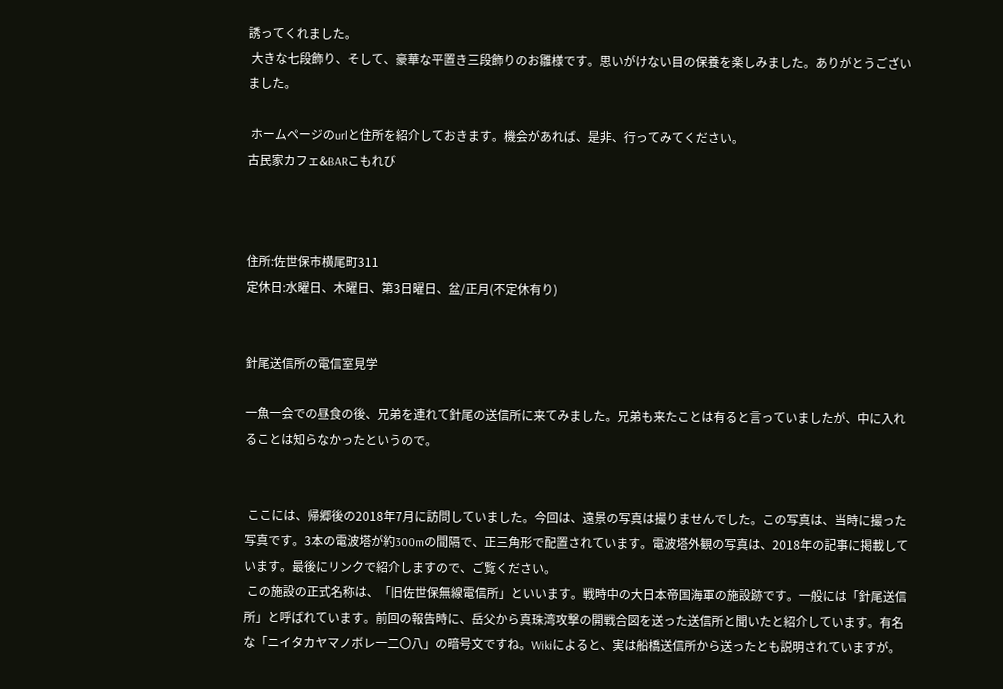誘ってくれました。
 大きな七段飾り、そして、豪華な平置き三段飾りのお雛様です。思いがけない目の保養を楽しみました。ありがとうございました。

 ホームページのurlと住所を紹介しておきます。機会があれば、是非、行ってみてください。
古民家カフェ&BARこもれび



住所:佐世保市横尾町311
定休日:水曜日、木曜日、第3日曜日、盆/正月(不定休有り)


針尾送信所の電信室見学

一魚一会での昼食の後、兄弟を連れて針尾の送信所に来てみました。兄弟も来たことは有ると言っていましたが、中に入れることは知らなかったというので。


 ここには、帰郷後の2018年7月に訪問していました。今回は、遠景の写真は撮りませんでした。この写真は、当時に撮った写真です。3本の電波塔が約300mの間隔で、正三角形で配置されています。電波塔外観の写真は、2018年の記事に掲載しています。最後にリンクで紹介しますので、ご覧ください。
 この施設の正式名称は、「旧佐世保無線電信所」といいます。戦時中の大日本帝国海軍の施設跡です。一般には「針尾送信所」と呼ばれています。前回の報告時に、岳父から真珠湾攻撃の開戦合図を送った送信所と聞いたと紹介しています。有名な「ニイタカヤマノボレ一二〇八」の暗号文ですね。Wikiによると、実は船橋送信所から送ったとも説明されていますが。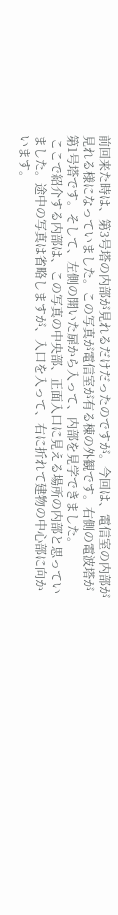前回来た時は、第3号塔の内部が見れるだけだったのですが。今回は、電信室の内部が見れる様になっていました。この写真が電信室が有る棟の外観です。右側の電波塔が第1号塔です。そして、左側の開いた扉から入って、内部を見学できました。
 ここで紹介する内部は、この写真の中央部、正面入口に見える場所の内部と思っていました。途中の写真は省略しますが、入口を入って、右に折れて建物の中心部に向かいます。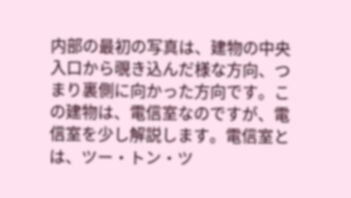内部の最初の写真は、建物の中央入口から覗き込んだ様な方向、つまり裏側に向かった方向です。この建物は、電信室なのですが、電信室を少し解説します。電信室とは、ツー・トン・ツ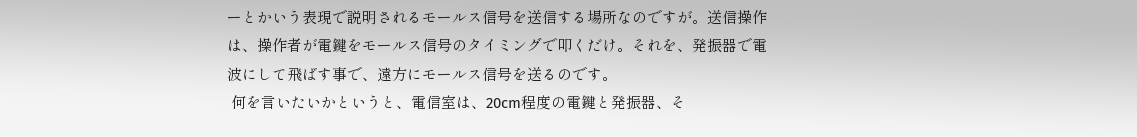ーとかいう表現で説明されるモールス信号を送信する場所なのですが。送信操作は、操作者が電鍵をモールス信号のタイミングで叩くだけ。それを、発振器で電波にして飛ばす事で、遠方にモールス信号を送るのです。
 何を言いたいかというと、電信室は、20cm程度の電鍵と発振器、そ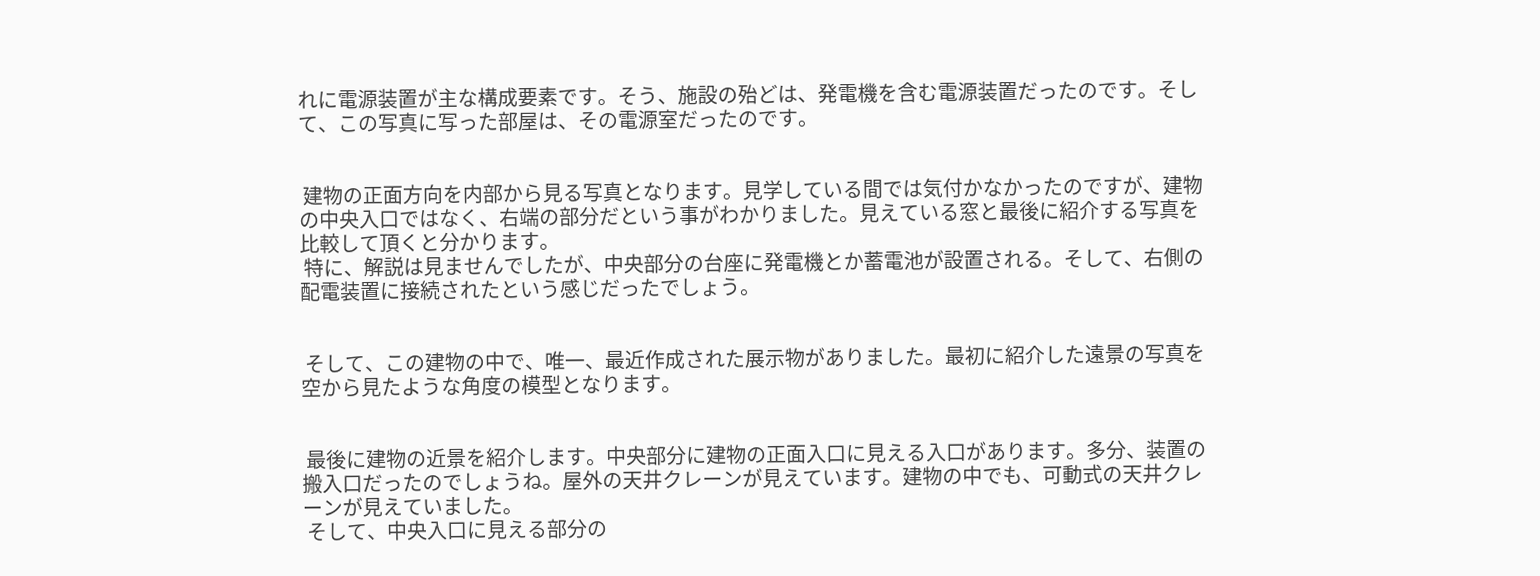れに電源装置が主な構成要素です。そう、施設の殆どは、発電機を含む電源装置だったのです。そして、この写真に写った部屋は、その電源室だったのです。


 建物の正面方向を内部から見る写真となります。見学している間では気付かなかったのですが、建物の中央入口ではなく、右端の部分だという事がわかりました。見えている窓と最後に紹介する写真を比較して頂くと分かります。
 特に、解説は見ませんでしたが、中央部分の台座に発電機とか蓄電池が設置される。そして、右側の配電装置に接続されたという感じだったでしょう。


 そして、この建物の中で、唯一、最近作成された展示物がありました。最初に紹介した遠景の写真を空から見たような角度の模型となります。


 最後に建物の近景を紹介します。中央部分に建物の正面入口に見える入口があります。多分、装置の搬入口だったのでしょうね。屋外の天井クレーンが見えています。建物の中でも、可動式の天井クレーンが見えていました。
 そして、中央入口に見える部分の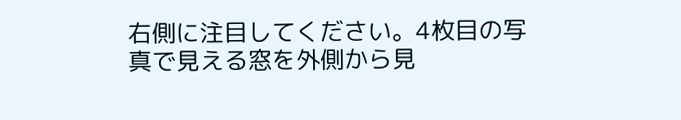右側に注目してください。4枚目の写真で見える窓を外側から見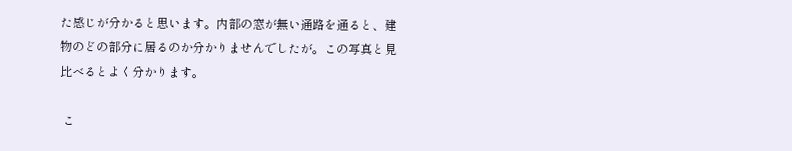た感じが分かると思います。内部の窓が無い通路を通ると、建物のどの部分に居るのか分かりませんでしたが。この写真と見比べるとよく分かります。

 こ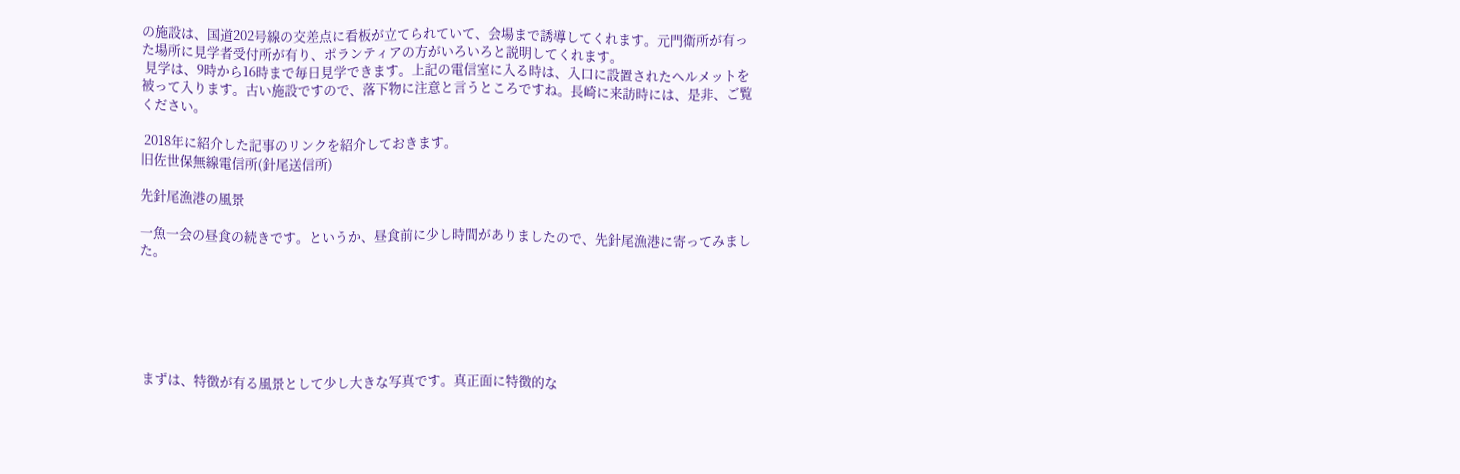の施設は、国道202号線の交差点に看板が立てられていて、会場まで誘導してくれます。元門衛所が有った場所に見学者受付所が有り、ポランティアの方がいろいろと説明してくれます。
 見学は、9時から16時まで毎日見学できます。上記の電信室に入る時は、入口に設置されたヘルメットを被って入ります。古い施設ですので、落下物に注意と言うところですね。長崎に来訪時には、是非、ご覧ください。

 2018年に紹介した記事のリンクを紹介しておきます。
旧佐世保無線電信所(針尾送信所)

先針尾漁港の風景

一魚一会の昼食の続きです。というか、昼食前に少し時間がありましたので、先針尾漁港に寄ってみました。






 まずは、特徴が有る風景として少し大きな写真です。真正面に特徴的な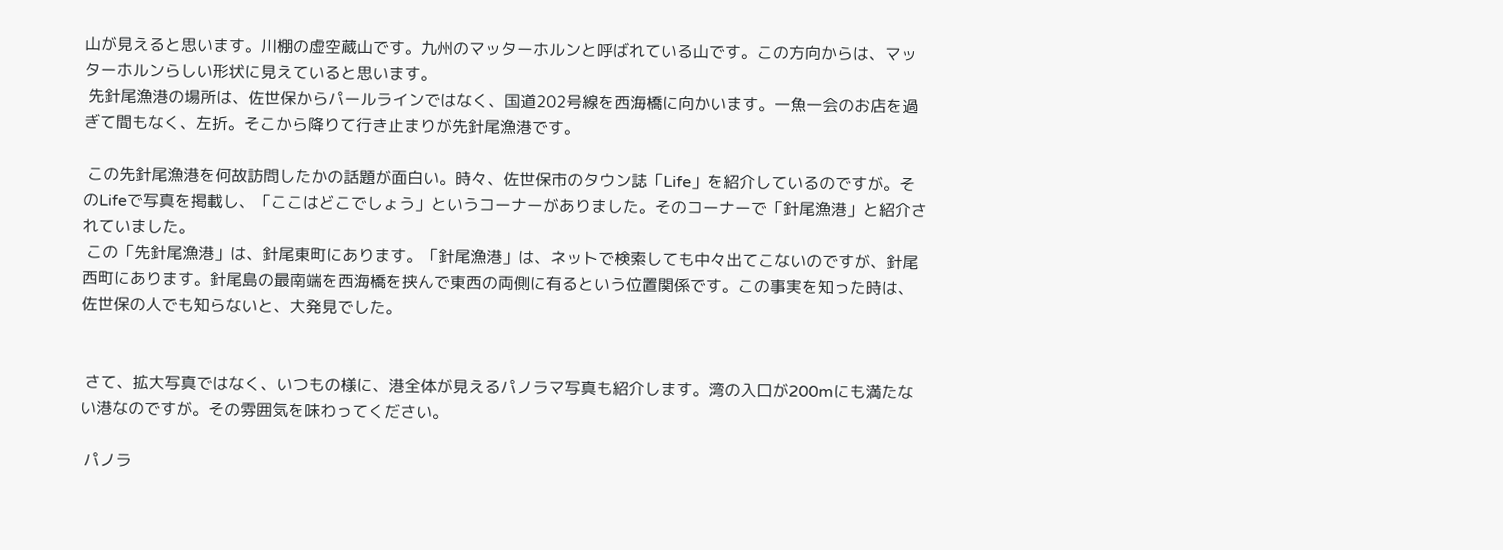山が見えると思います。川棚の虚空蔵山です。九州のマッターホルンと呼ばれている山です。この方向からは、マッターホルンらしい形状に見えていると思います。
 先針尾漁港の場所は、佐世保からパールラインではなく、国道202号線を西海橋に向かいます。一魚一会のお店を過ぎて間もなく、左折。そこから降りて行き止まりが先針尾漁港です。

 この先針尾漁港を何故訪問したかの話題が面白い。時々、佐世保市のタウン誌「Life」を紹介しているのですが。そのLifeで写真を掲載し、「ここはどこでしょう」というコーナーがありました。そのコーナーで「針尾漁港」と紹介されていました。
 この「先針尾漁港」は、針尾東町にあります。「針尾漁港」は、ネットで検索しても中々出てこないのですが、針尾西町にあります。針尾島の最南端を西海橋を挟んで東西の両側に有るという位置関係です。この事実を知った時は、佐世保の人でも知らないと、大発見でした。


 さて、拡大写真ではなく、いつもの様に、港全体が見えるパノラマ写真も紹介します。湾の入口が200mにも満たない港なのですが。その雰囲気を味わってください。

 パノラ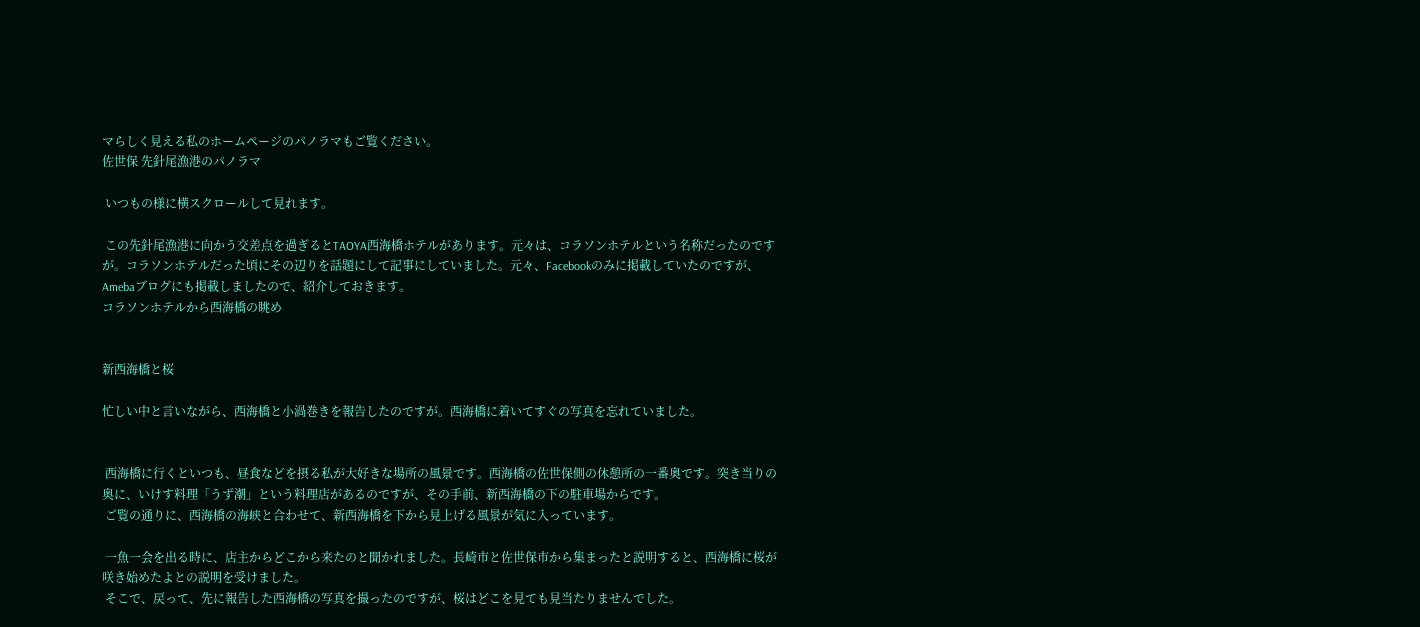マらしく見える私のホームページのパノラマもご覧ください。
佐世保 先針尾漁港のパノラマ

 いつもの様に横スクロールして見れます。

 この先針尾漁港に向かう交差点を過ぎるとTAOYA西海橋ホテルがあります。元々は、コラソンホテルという名称だったのですが。コラソンホテルだった頃にその辺りを話題にして記事にしていました。元々、Facebookのみに掲載していたのですが、Amebaブログにも掲載しましたので、紹介しておきます。
コラソンホテルから西海橋の眺め


新西海橋と桜

忙しい中と言いながら、西海橋と小渦巻きを報告したのですが。西海橋に着いてすぐの写真を忘れていました。


 西海橋に行くといつも、昼食などを摂る私が大好きな場所の風景です。西海橋の佐世保側の休憩所の一番奥です。突き当りの奥に、いけす料理「うず潮」という料理店があるのですが、その手前、新西海橋の下の駐車場からです。
 ご覧の通りに、西海橋の海峡と合わせて、新西海橋を下から見上げる風景が気に入っています。

 一魚一会を出る時に、店主からどこから来たのと聞かれました。長崎市と佐世保市から集まったと説明すると、西海橋に桜が咲き始めたよとの説明を受けました。
 そこで、戻って、先に報告した西海橋の写真を撮ったのですが、桜はどこを見ても見当たりませんでした。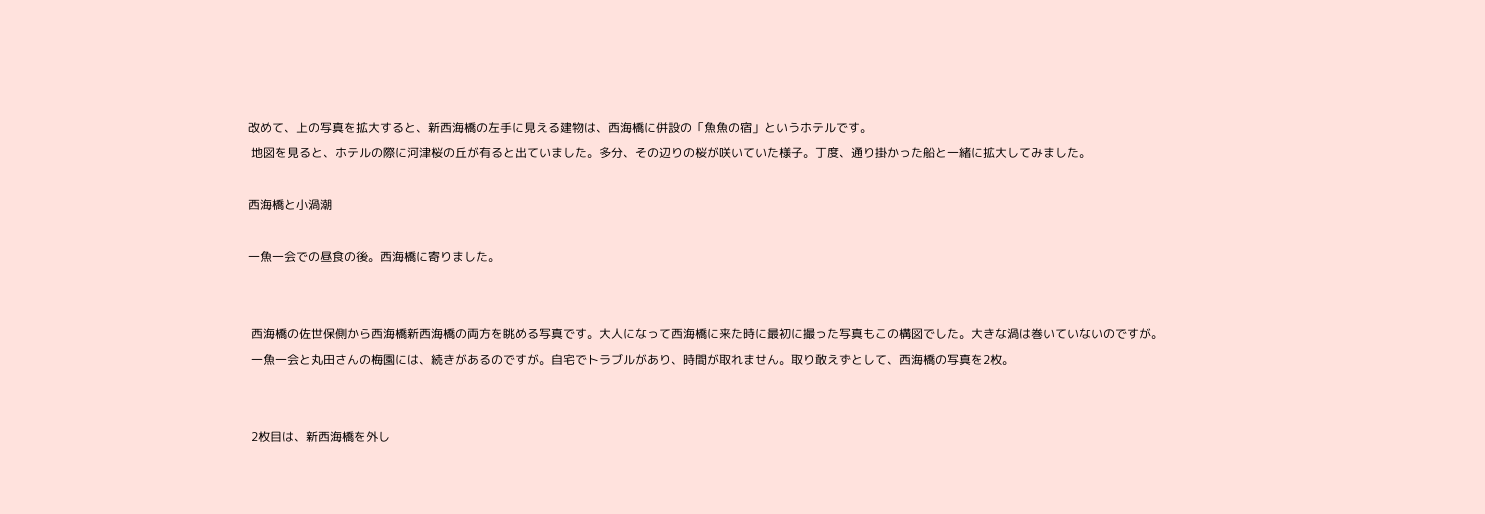改めて、上の写真を拡大すると、新西海橋の左手に見える建物は、西海橋に併設の「魚魚の宿」というホテルです。
 地図を見ると、ホテルの際に河津桜の丘が有ると出ていました。多分、その辺りの桜が咲いていた様子。丁度、通り掛かった船と一緒に拡大してみました。

西海橋と小渦潮

一魚一会での昼食の後。西海橋に寄りました。


 西海橋の佐世保側から西海橋新西海橋の両方を眺める写真です。大人になって西海橋に来た時に最初に撮った写真もこの構図でした。大きな渦は巻いていないのですが。
 一魚一会と丸田さんの梅園には、続きがあるのですが。自宅でトラブルがあり、時間が取れません。取り敢えずとして、西海橋の写真を2枚。


 2枚目は、新西海橋を外し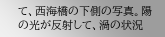て、西海橋の下側の写真。陽の光が反射して、渦の状況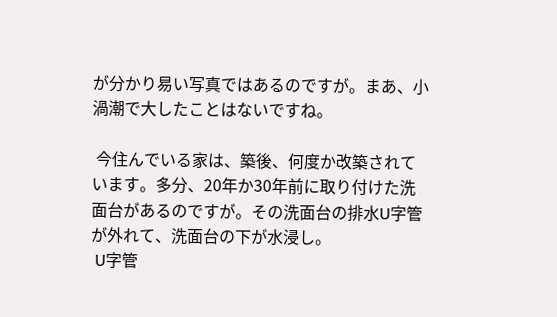が分かり易い写真ではあるのですが。まあ、小渦潮で大したことはないですね。

 今住んでいる家は、築後、何度か改築されています。多分、20年か30年前に取り付けた洗面台があるのですが。その洗面台の排水U字管が外れて、洗面台の下が水浸し。
 U字管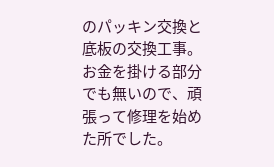のパッキン交換と底板の交換工事。お金を掛ける部分でも無いので、頑張って修理を始めた所でした。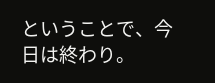ということで、今日は終わり。